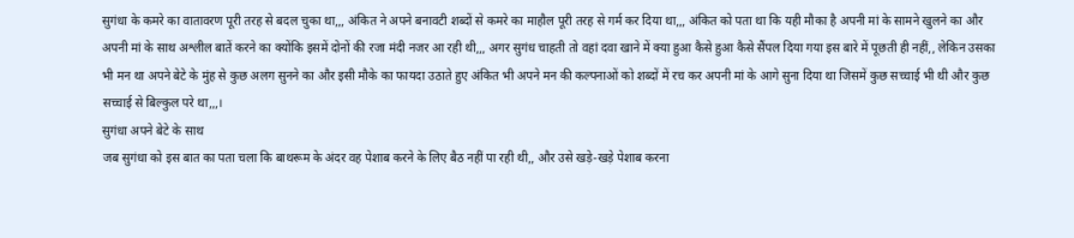सुगंधा के कमरे का वातावरण पूरी तरह से बदल चुका था,,, अंकित ने अपने बनावटी शब्दों से कमरे का माहौल पूरी तरह से गर्म कर दिया था,,, अंकित को पता था कि यही मौका है अपनी मां के सामने खुलने का और अपनी मां के साथ अश्लील बातें करने का क्योंकि इसमें दोनों की रजा मंदी नजर आ रही थी,,, अगर सुगंध चाहती तो वहां दवा खाने में क्या हुआ कैसे हुआ कैसे सैंपल दिया गया इस बारे में पूछती ही नहीं,, लेकिन उसका भी मन था अपने बेटे के मुंह से कुछ अलग सुनने का और इसी मौके का फायदा उठाते हुए अंकित भी अपने मन की कल्पनाओं को शब्दों में रच कर अपनी मां के आगे सुना दिया था जिसमें कुछ सच्चाई भी थी और कुछ सच्चाई से बिल्कुल परे था,,,।
सुगंधा अपने बेटे के साथ
जब सुगंधा को इस बात का पता चला कि बाथरूम के अंदर वह पेशाब करने के लिए बैठ नहीं पा रही थी,, और उसे खड़े-खड़े पेशाब करना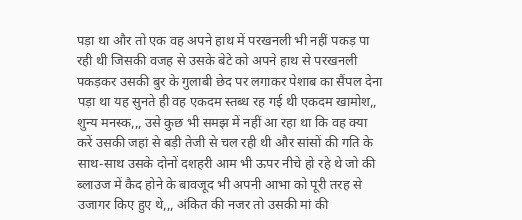पड़ा था और तो एक वह अपने हाथ में परखनली भी नहीं पकड़ पा रही थी जिसकी वजह से उसके बेटे को अपने हाथ से परखनली पकड़कर उसकी बुर के गुलाबी छेद पर लगाकर पेशाब का सैंपल देना पड़ा था यह सुनते ही वह एकदम स्तब्ध रह गई थी एकदम खामोश,, शुन्य मनस्क,,, उसे कुछ भी समझ में नहीं आ रहा था कि वह क्या करें उसकी जहां से बड़ी तेजी से चल रही थी और सांसों की गति के साथ-साथ उसके दोनों दशहरी आम भी ऊपर नीचे हो रहे थे जो की ब्लाउज में कैद होने के बावजूद भी अपनी आभा को पूरी तरह से उजागर किए हुए थे,,, अंकित की नजर तो उसकी मां की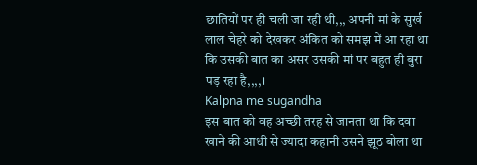छातियों पर ही चली जा रही थी,,, अपनी मां के सुर्ख लाल चेहरे को देखकर अंकित को समझ में आ रहा था कि उसकी बात का असर उसकी मां पर बहुत ही बुरा पड़ रहा है,,,,।
Kalpna me sugandha
इस बात को वह अच्छी तरह से जानता था कि दवा खाने की आधी से ज्यादा कहानी उसने झूठ बोला था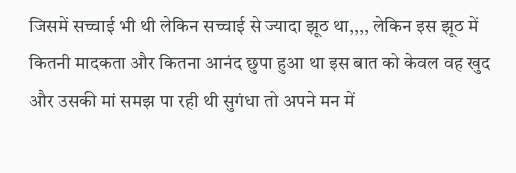जिसमें सच्चाई भी थी लेकिन सच्चाई से ज्यादा झूठ था,,,, लेकिन इस झूठ में कितनी मादकता और कितना आनंद छुपा हुआ था इस बात को केवल वह खुद और उसकी मां समझ पा रही थी सुगंधा तो अपने मन में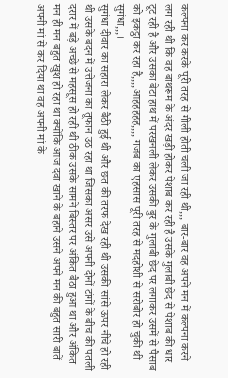कल्पना कर करके पूरी तरह से गीली होती चली जा रही थी,,, बार-बार वह अपने मन में कल्पना करने लग रही थी कि वह बाथरूम के अंदर खड़ी होकर पेशाब कर रही है उसके गुलाबी छेद से पेशाब की धार टूट रही है और उसका बेटा हाथ में परखनली लेकर उसकी बुर के गुलाबी छेद पर लगाकर उसमें से पैसाब को इकट्ठा कर रहा है,,,,आहहहहह,,,, गजब का एहसास पूरी तरह से मदहोशी से सरोबोर हो चुकी थी सुगंधा,,,।
सुगंधा दीवार का सहारा लेकर बैठी हुई थी और छत की तरफ देख रही थी उसकी सांसे ऊपर नीचे हो रही थी उसके बदन में उत्तेजना का तूफान उठ रहा था जिसका असर उसे अपनी दोनों टांगों के बीच की पतली दरार में बड़े अच्छे से महसूस हो रही थी ठीक उसके सामने बिस्तर पर अंकित बैठा हुआ था और अंकित मन ही मन बहुत खुश हो रहा था क्योंकि आज दवा खाने के बहाने उसने अपने मन की बहुत सारी बातें अपनी मां से कर दिया था वह अपनी मां के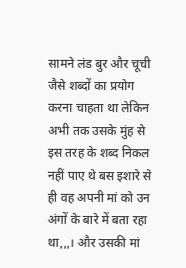सामने लंड बुर और चूची जैसे शब्दों का प्रयोग करना चाहता था लेकिन अभी तक उसके मुंह से इस तरह के शब्द निकल नहीं पाए थे बस इशारे से ही वह अपनी मां को उन अंगों के बारे में बता रहा था,,,। और उसकी मां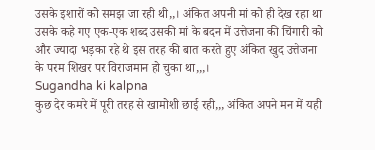उसके इशारों को समझ जा रही थी,,। अंकित अपनी मां को ही देख रहा था उसके कहे गए एक-एक शब्द उसकी मां के बदन में उत्तेजना की चिंगारी को और ज्यादा भड़का रहे थे इस तरह की बात करते हुए अंकित खुद उत्तेजना के परम शिखर पर विराजमान हो चुका था,,,।
Sugandha ki kalpna
कुछ देर कमरे में पूरी तरह से खामोशी छाई रही,,, अंकित अपने मन में यही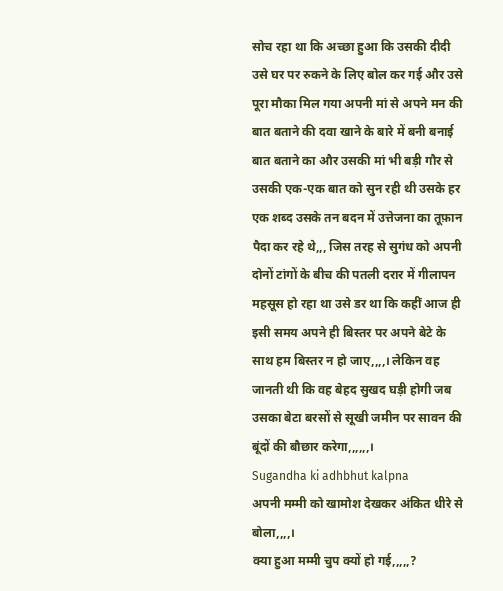सोच रहा था कि अच्छा हुआ कि उसकी दीदी उसे घर पर रुकने के लिए बोल कर गई और उसे पूरा मौका मिल गया अपनी मां से अपने मन की बात बताने की दवा खाने के बारे में बनी बनाई बात बताने का और उसकी मां भी बड़ी गौर से उसकी एक-एक बात को सुन रही थी उसके हर एक शब्द उसके तन बदन में उत्तेजना का तूफ़ान पैदा कर रहे थे,,, जिस तरह से सुगंध को अपनी दोनों टांगों के बीच की पतली दरार में गीलापन महसूस हो रहा था उसे डर था कि कहीं आज ही इसी समय अपने ही बिस्तर पर अपने बेटे के साथ हम बिस्तर न हो जाए,,,,। लेकिन वह जानती थी कि वह बेहद सुखद घड़ी होगी जब उसका बेटा बरसों से सूखी जमीन पर सावन की बूंदों की बौछार करेगा,,,,,,।
Sugandha ki adhbhut kalpna
अपनी मम्मी को खामोश देखकर अंकित धीरे से बोला,,,,।
क्या हुआ मम्मी चुप क्यों हो गई,,,,,?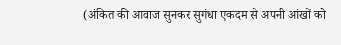(अंकित की आवाज सुनकर सुगंधा एकदम से अपनी आंखों को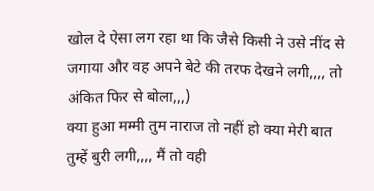खोल दे ऐसा लग रहा था कि जैसे किसी ने उसे नींद से जगाया और वह अपने बेटे की तरफ देखने लगी,,,, तो अंकित फिर से बोला,,,)
क्या हुआ मम्मी तुम नाराज तो नहीं हो क्या मेरी बात तुम्हें बुरी लगी,,,, मैं तो वही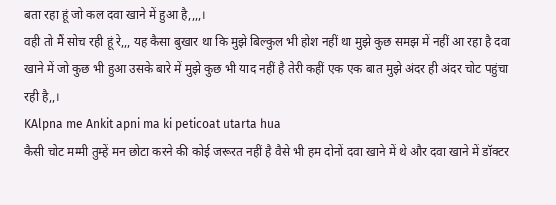बता रहा हूं जो कल दवा खाने में हुआ है,,,,।
वही तो मैं सोच रही हूं रे,,, यह कैसा बुखार था कि मुझे बिल्कुल भी होश नहीं था मुझे कुछ समझ में नहीं आ रहा है दवा खाने में जो कुछ भी हुआ उसके बारे में मुझे कुछ भी याद नहीं है तेरी कहीं एक एक बात मुझे अंदर ही अंदर चोट पहुंचा रही है,,।
KAlpna me Ankit apni ma ki peticoat utarta hua
कैसी चोट मम्मी तुम्हें मन छोटा करने की कोई जरूरत नहीं है वैसे भी हम दोनों दवा खाने में थे और दवा खाने में डॉक्टर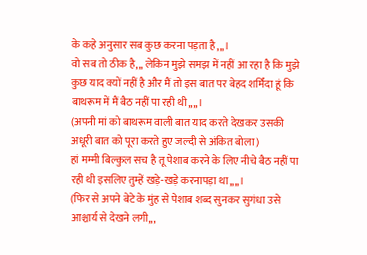के कहे अनुसार सब कुछ करना पड़ता है,,,।
वो सब तो ठीक है,,, लेकिन मुझे समझ में नहीं आ रहा है कि मुझे कुछ याद क्यों नहीं है और मैं तो इस बात पर बेहद शर्मिंदा हूं कि बाथरूम में मैं बैठ नहीं पा रही थी,,,,।
(अपनी मां को बाथरूम वाली बात याद करते देखकर उसकी अधूरी बात को पूरा करते हुए जल्दी से अंकित बोला)
हां मम्मी बिल्कुल सच है तू पेशाब करने के लिए नीचे बैठ नहीं पा रही थी इसलिए तुम्हें खड़े-खड़े करनापड़ा था,,,,।
(फिर से अपने बेटे के मुंह से पेशाब शब्द सुनकर सुगंधा उसे आश्चार्य से देखने लगी,,,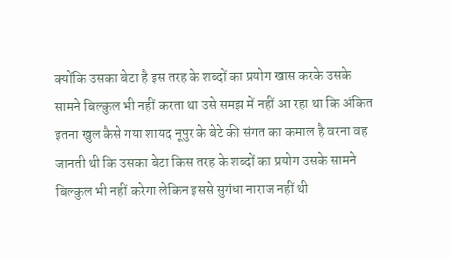क्योंकि उसका बेटा है इस तरह के शब्दों का प्रयोग खास करके उसके सामने बिल्कुल भी नहीं करता था उसे समझ में नहीं आ रहा था कि अंकित इतना खुल कैसे गया शायद नूपुर के बेटे की संगत का कमाल है वरना वह जानती थी कि उसका बेटा किस तरह के शब्दों का प्रयोग उसके सामने बिल्कुल भी नहीं करेगा लेकिन इससे सुगंधा नाराज नहीं थी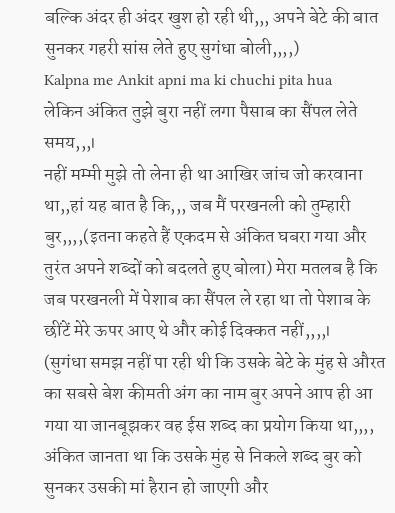बल्कि अंदर ही अंदर खुश हो रही थी,,, अपने बेटे की बात सुनकर गहरी सांस लेते हुए सुगंधा बोली,,,,)
Kalpna me Ankit apni ma ki chuchi pita hua
लेकिन अंकित तुझे बुरा नहीं लगा पैसाब का सैंपल लेते समय,,,।
नहीं मम्मी मुझे तो लेना ही था आखिर जांच जो करवाना था,,हां यह बात है कि,,, जब मैं परखनली को तुम्हारी बुर,,,,(इतना कहते हैं एकदम से अंकित घबरा गया और तुरंत अपने शब्दों को बदलते हुए बोला) मेरा मतलब है कि जब परखनली में पेशाब का सैंपल ले रहा था तो पेशाब के छींटें मेरे ऊपर आए थे और कोई दिक्कत नहीं,,,,।
(सुगंधा समझ नहीं पा रही थी कि उसके बेटे के मुंह से औरत का सबसे बेश कीमती अंग का नाम बुर अपने आप ही आ गया या जानबूझकर वह ईस शब्द का प्रयोग किया था,,,, अंकित जानता था कि उसके मुंह से निकले शब्द बुर को सुनकर उसकी मां हैरान हो जाएगी और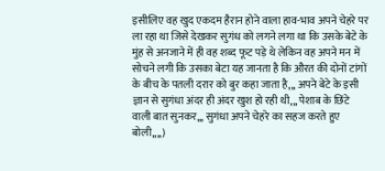इसीलिए वह खुद एकदम हैरान होने वाला हाव-भाव अपने चेहरे पर ला रहा था जिसे देखकर सुगंध को लगने लगा था कि उसके बेटे के मुंह से अनजाने में ही वह शब्द फूट पड़े थे लेकिन वह अपने मन में सोचने लगी कि उसका बेटा यह जानता है कि औरत की दोनों टांगों के बीच के पतली दरार को बुर कहा जाता है,,, अपने बेटे के इसी ज्ञान से सुगंधा अंदर ही अंदर खुश हो रही थी,,, पेशाब के छिंटे वाली बात सुनकर,,, सुगंधा अपने चेहरे का सहज करते हुए बोली,,,,)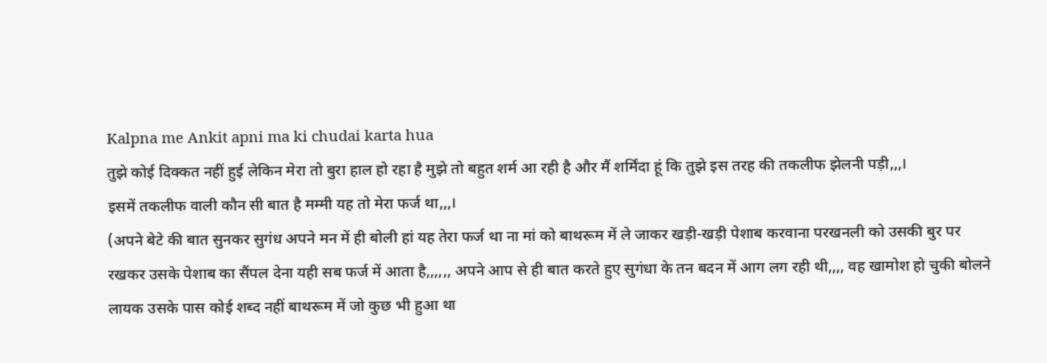Kalpna me Ankit apni ma ki chudai karta hua
तुझे कोई दिक्कत नहीं हुई लेकिन मेरा तो बुरा हाल हो रहा है मुझे तो बहुत शर्म आ रही है और मैं शर्मिंदा हूं कि तुझे इस तरह की तकलीफ झेलनी पड़ी,,,।
इसमें तकलीफ वाली कौन सी बात है मम्मी यह तो मेरा फर्ज था,,,।
(अपने बेटे की बात सुनकर सुगंध अपने मन में ही बोली हां यह तेरा फर्ज था ना मां को बाथरूम में ले जाकर खड़ी-खड़ी पेशाब करवाना परखनली को उसकी बुर पर रखकर उसके पेशाब का सैंपल देना यही सब फर्ज में आता है,,,,,, अपने आप से ही बात करते हुए सुगंधा के तन बदन में आग लग रही थी,,,, वह खामोश हो चुकी बोलने लायक उसके पास कोई शब्द नहीं बाथरूम में जो कुछ भी हुआ था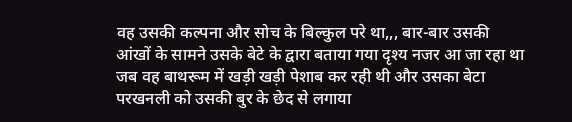वह उसकी कल्पना और सोच के बिल्कुल परे था,,, बार-बार उसकी आंखों के सामने उसके बेटे के द्वारा बताया गया दृश्य नजर आ जा रहा था जब वह बाथरूम में खड़ी खड़ी पेशाब कर रही थी और उसका बेटा परखनली को उसकी बुर के छेद से लगाया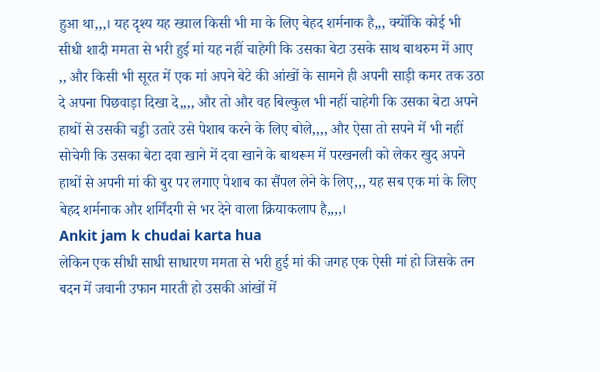हुआ था,,,। यह दृश्य यह ख्याल किसी भी मा के लिए बेहद शर्मनाक है,,, क्योंकि कोई भी सीधी शादी ममता से भरी हुई मां यह नहीं चाहेगी कि उसका बेटा उसके साथ बाथरुम में आए ,, और किसी भी सूरत में एक मां अपने बेटे की आंखों के सामने ही अपनी साड़ी कमर तक उठा दे अपना पिछवाड़ा दिखा दे,,,, और तो और वह बिल्कुल भी नहीं चाहेगी कि उसका बेटा अपने हाथों से उसकी चड्डी उतारे उसे पेशाब करने के लिए बोले,,,, और ऐसा तो सपने में भी नहीं सोचेगी कि उसका बेटा दवा खाने में दवा खाने के बाथरूम में परखनली को लेकर खुद अपने हाथों से अपनी मां की बुर पर लगाए पेशाब का सैंपल लेने के लिए,,, यह सब एक मां के लिए बेहद शर्मनाक और शर्मिंदगी से भर देने वाला क्रियाकलाप है,,,,।
Ankit jam k chudai karta hua
लेकिन एक सीधी साधी साधारण ममता से भरी हुई मां की जगह एक ऐसी मां हो जिसके तन बदन में जवानी उफान मारती हो उसकी आंखों में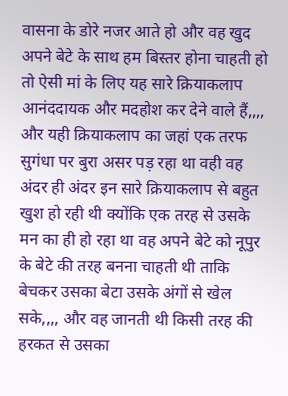वासना के डोरे नजर आते हो और वह खुद अपने बेटे के साथ हम बिस्तर होना चाहती हो तो ऐसी मां के लिए यह सारे क्रियाकलाप आनंददायक और मदहोश कर देने वाले हैं,,,, और यही क्रियाकलाप का जहां एक तरफ सुगंधा पर बुरा असर पड़ रहा था वही वह अंदर ही अंदर इन सारे क्रियाकलाप से बहुत खुश हो रही थी क्योंकि एक तरह से उसके मन का ही हो रहा था वह अपने बेटे को नूपुर के बेटे की तरह बनना चाहती थी ताकि बेचकर उसका बेटा उसके अंगों से खेल सके,,,, और वह जानती थी किसी तरह की हरकत से उसका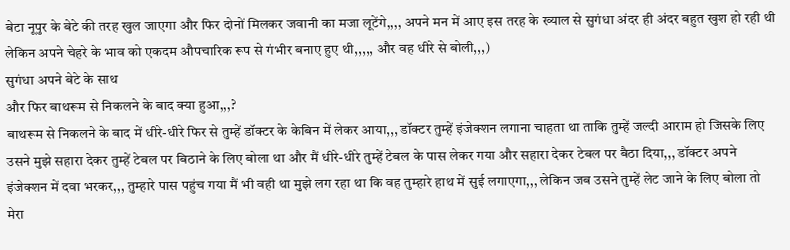बेटा नूपुर के बेटे की तरह खुल जाएगा और फिर दोनों मिलकर जवानी का मजा लूटेंगे,,,, अपने मन में आए इस तरह के ख्याल से सुगंधा अंदर ही अंदर बहुत खुश हो रही थी लेकिन अपने चेहरे के भाव को एकदम औपचारिक रूप से गंभीर बनाए हुए थी,,,,, और वह धीरे से बोली,,,)
सुगंधा अपने बेटे के साथ
और फिर बाथरूम से निकलने के बाद क्या हुआ,,,?
बाथरूम से निकलने के बाद में धीरे-धीरे फिर से तुम्हें डॉक्टर के केबिन में लेकर आया,,, डॉक्टर तुम्हें इंजेक्शन लगाना चाहता था ताकि तुम्हें जल्दी आराम हो जिसके लिए उसने मुझे सहारा देकर तुम्हें टेबल पर बिठाने के लिए बोला था और मैं धीरे-धीरे तुम्हें टेबल के पास लेकर गया और सहारा देकर टेबल पर बैठा दिया,,, डॉक्टर अपने इंजेक्शन में दवा भरकर,,, तुम्हारे पास पहुंच गया मैं भी वही था मुझे लग रहा था कि वह तुम्हारे हाथ में सुई लगाएगा,,, लेकिन जब उसने तुम्हें लेट जाने के लिए बोला तो मेरा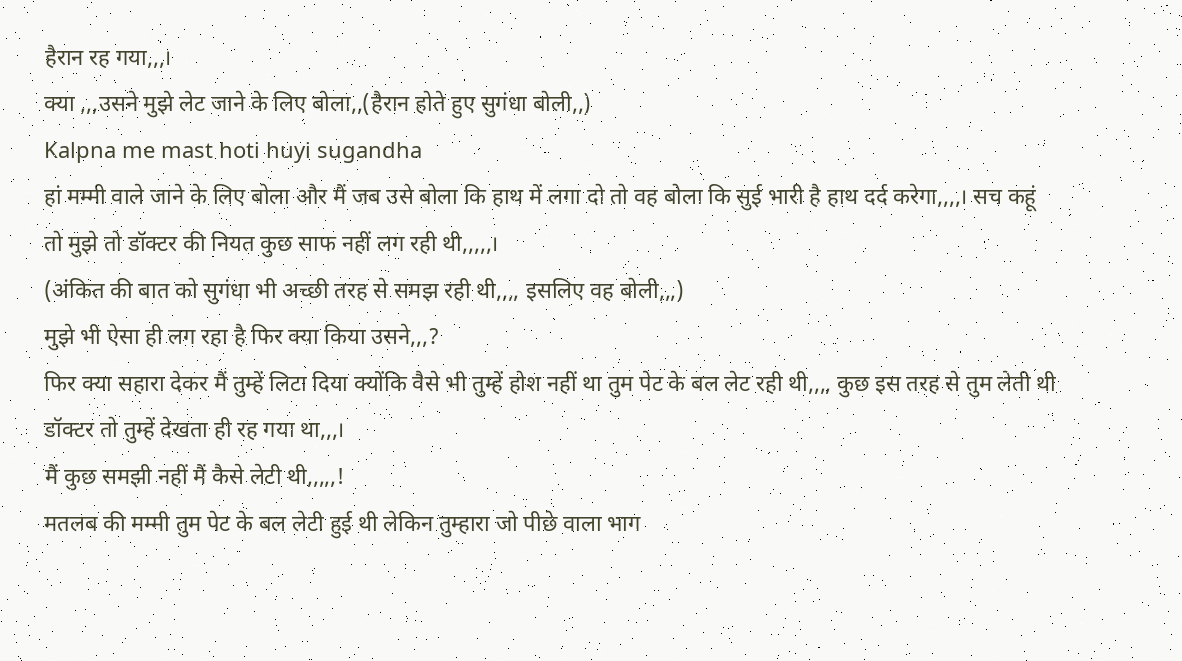हैरान रह गया,,,।
क्या ,,,उसने मुझे लेट जाने के लिए बोला,,(हैरान होते हुए सुगंधा बोली,,)
Kalpna me mast hoti huyi sugandha
हां मम्मी वाले जाने के लिए बोला और मैं जब उसे बोला कि हाथ में लगा दो तो वह बोला कि सुई भारी है हाथ दर्द करेगा,,,,। सच कहूं तो मुझे तो डॉक्टर की नियत कुछ साफ नहीं लग रही थी,,,,,।
(अंकित की बात को सुगंधा भी अच्छी तरह से समझ रही थी,,,, इसलिए वह बोली,,,)
मुझे भी ऐसा ही लग रहा है फिर क्या किया उसने,,,?
फिर क्या सहारा देकर मैं तुम्हें लिटा दिया क्योंकि वैसे भी तुम्हें होश नहीं था तुम पेट के बल लेट रही थी,,,, कुछ इस तरह से तुम लेती थी डॉक्टर तो तुम्हें देखता ही रह गया था,,,।
मैं कुछ समझी नहीं मैं कैसे लेटी थी,,,,,!
मतलब की मम्मी तुम पेट के बल लेटी हुई थी लेकिन तुम्हारा जो पीछे वाला भाग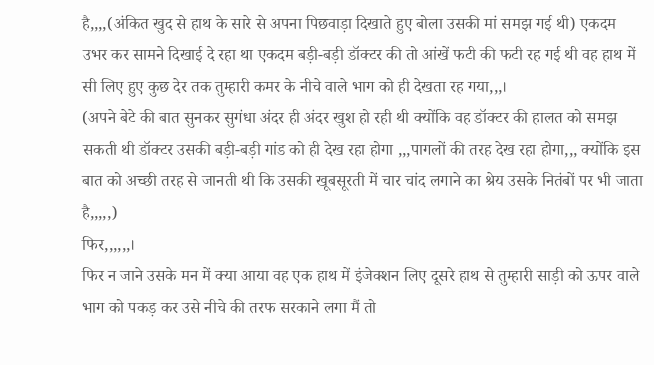है,,,,(अंकित खुद से हाथ के सारे से अपना पिछवाड़ा दिखाते हुए बोला उसकी मां समझ गई थी) एकदम उभर कर सामने दिखाई दे रहा था एकदम बड़ी-बड़ी डॉक्टर की तो आंखें फटी की फटी रह गई थी वह हाथ में सी लिए हुए कुछ देर तक तुम्हारी कमर के नीचे वाले भाग को ही देखता रह गया,,,।
(अपने बेटे की बात सुनकर सुगंधा अंदर ही अंदर खुश हो रही थी क्योंकि वह डॉक्टर की हालत को समझ सकती थी डॉक्टर उसकी बड़ी-बड़ी गांड को ही देख रहा होगा ,,,पागलों की तरह देख रहा होगा,,, क्योंकि इस बात को अच्छी तरह से जानती थी कि उसकी खूबसूरती में चार चांद लगाने का श्रेय उसके नितंबों पर भी जाता है,,,,,)
फिर,,,,,,।
फिर न जाने उसके मन में क्या आया वह एक हाथ में इंजेक्शन लिए दूसरे हाथ से तुम्हारी साड़ी को ऊपर वाले भाग को पकड़ कर उसे नीचे की तरफ सरकाने लगा मैं तो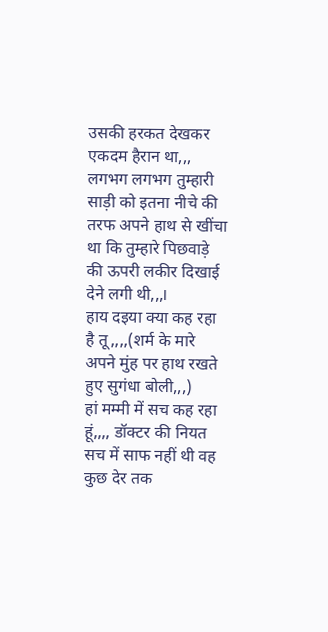उसकी हरकत देखकर एकदम हैरान था,,, लगभग लगभग तुम्हारी साड़ी को इतना नीचे की तरफ अपने हाथ से खींचा था कि तुम्हारे पिछवाड़े की ऊपरी लकीर दिखाई देने लगी थी,,,।
हाय दइया क्या कह रहा है तू,,,,(शर्म के मारे अपने मुंह पर हाथ रखते हुए सुगंधा बोली,,,)
हां मम्मी में सच कह रहा हूं,,,, डॉक्टर की नियत सच में साफ नहीं थी वह कुछ देर तक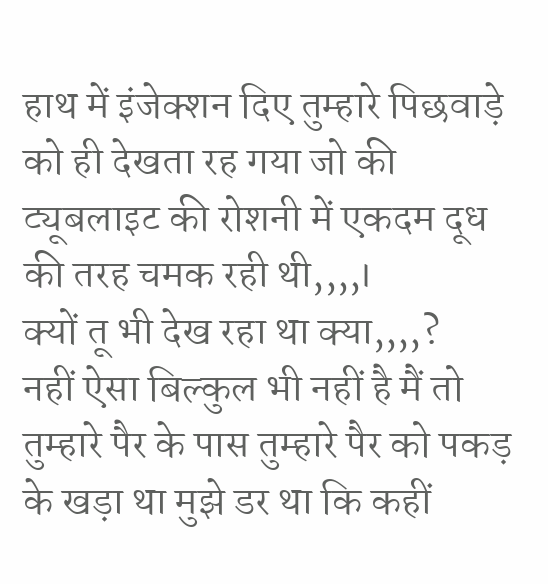हाथ में इंजेक्शन दिए तुम्हारे पिछवाड़े को ही देखता रह गया जो की ट्यूबलाइट की रोशनी में एकदम दूध की तरह चमक रही थी,,,,।
क्यों तू भी देख रहा था क्या,,,,?
नहीं ऐसा बिल्कुल भी नहीं है मैं तो तुम्हारे पैर के पास तुम्हारे पैर को पकड़ के खड़ा था मुझे डर था कि कहीं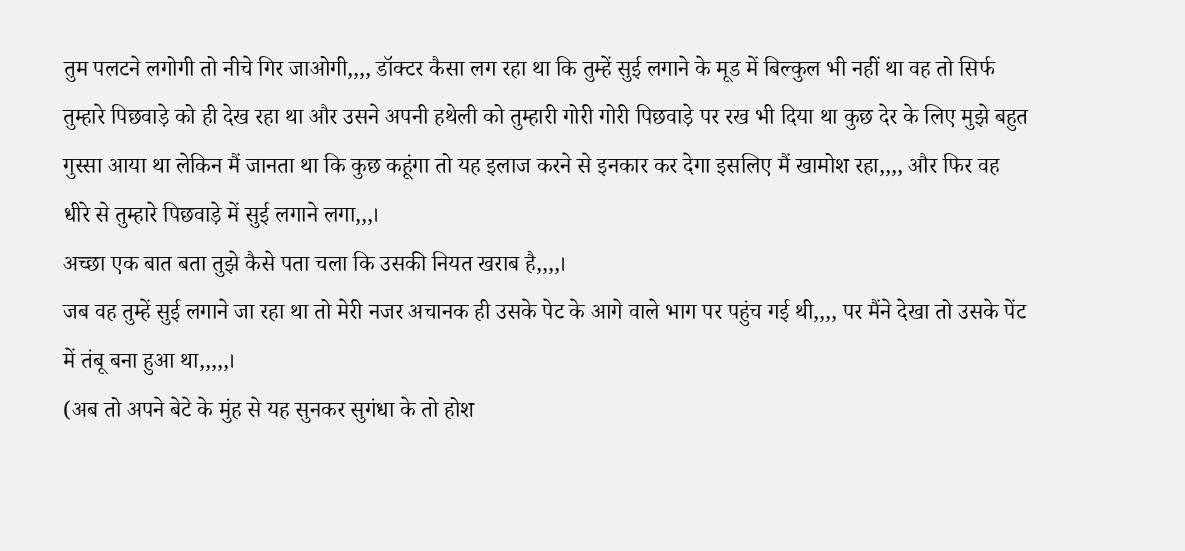तुम पलटने लगोगी तो नीचे गिर जाओगी,,,, डॉक्टर कैसा लग रहा था कि तुम्हें सुई लगाने के मूड में बिल्कुल भी नहीं था वह तो सिर्फ तुम्हारे पिछवाड़े को ही देख रहा था और उसने अपनी हथेली को तुम्हारी गोरी गोरी पिछवाड़े पर रख भी दिया था कुछ देर के लिए मुझे बहुत गुस्सा आया था लेकिन मैं जानता था कि कुछ कहूंगा तो यह इलाज करने से इनकार कर देगा इसलिए मैं खामोश रहा,,,, और फिर वह धीरे से तुम्हारे पिछवाड़े में सुई लगाने लगा,,,।
अच्छा एक बात बता तुझे कैसे पता चला कि उसकी नियत खराब है,,,,।
जब वह तुम्हें सुई लगाने जा रहा था तो मेरी नजर अचानक ही उसके पेट के आगे वाले भाग पर पहुंच गई थी,,,, पर मैंने देखा तो उसके पेंट में तंबू बना हुआ था,,,,,।
(अब तो अपने बेटे के मुंह से यह सुनकर सुगंधा के तो होश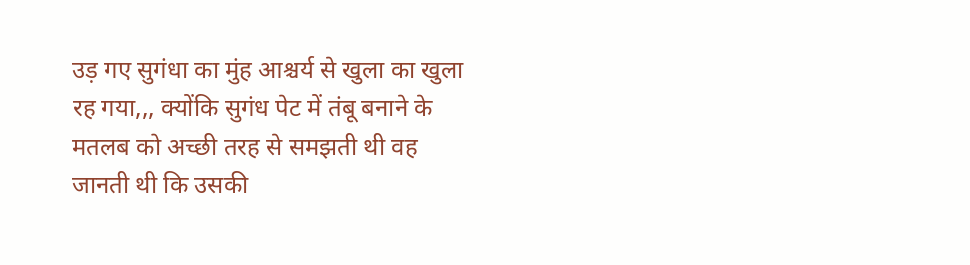उड़ गए सुगंधा का मुंह आश्चर्य से खुला का खुला रह गया,,, क्योंकि सुगंध पेट में तंबू बनाने के मतलब को अच्छी तरह से समझती थी वह जानती थी कि उसकी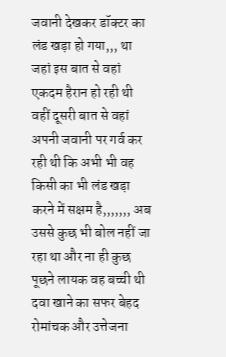जवानी देखकर डॉक्टर का लंड खड़ा हो गया,,, था जहां इस बात से वहां एकदम हैरान हो रही थी वहीं दूसरी बात से वहां अपनी जवानी पर गर्व कर रही थी कि अभी भी वह किसी का भी लंड खड़ा करने में सक्षम है,,,,,,, अब उससे कुछ भी बोल नहीं जा रहा था और ना ही कुछ पूछने लायक वह बच्ची थी दवा खाने का सफर बेहद रोमांचक और उत्तेजना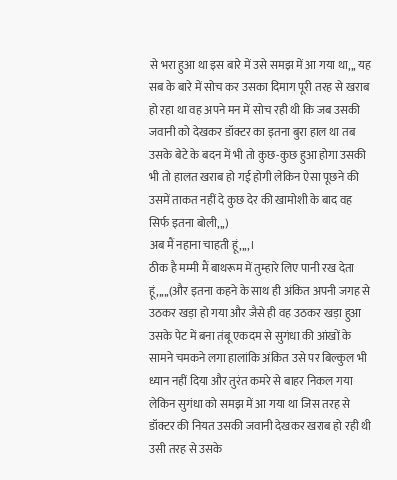से भरा हुआ था इस बारे में उसे समझ में आ गया था,,, यह सब के बारे में सोच कर उसका दिमाग पूरी तरह से खराब हो रहा था वह अपने मन में सोच रही थी कि जब उसकी जवानी को देखकर डॉक्टर का इतना बुरा हाल था तब उसके बेटे के बदन में भी तो कुछ-कुछ हुआ होगा उसकी भी तो हालत खराब हो गई होगी लेकिन ऐसा पूछने की उसमें ताकत नहीं दे कुछ देर की खामोशी के बाद वह सिर्फ इतना बोली,,,)
अब मैं नहाना चाहती हूं,,,,।
ठीक है मम्मी मैं बाथरूम में तुम्हारे लिए पानी रख देता हूं,,,,,(और इतना कहने के साथ ही अंकित अपनी जगह से उठकर खड़ा हो गया और जैसे ही वह उठकर खड़ा हुआ उसके पेट में बना तंबू एकदम से सुगंधा की आंखों के सामने चमकने लगा हालांकि अंकित उसे पर बिल्कुल भी ध्यान नहीं दिया और तुरंत कमरे से बाहर निकल गया लेकिन सुगंधा को समझ में आ गया था जिस तरह से डॉक्टर की नियत उसकी जवानी देखकर खराब हो रही थी उसी तरह से उसके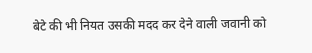बेटे की भी नियत उसकी मदद कर देने वाली जवानी को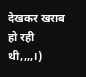देखकर खराब हो रही थी,,,,।)